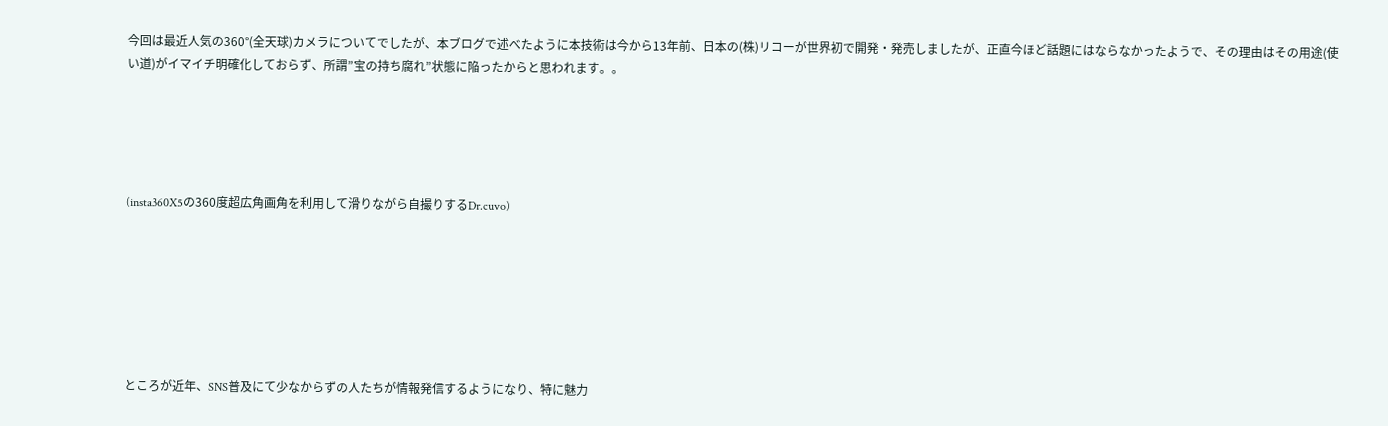今回は最近人気の360°(全天球)カメラについてでしたが、本ブログで述べたように本技術は今から13年前、日本の(株)リコーが世界初で開発・発売しましたが、正直今ほど話題にはならなかったようで、その理由はその用途(使い道)がイマイチ明確化しておらず、所謂”宝の持ち腐れ”状態に陥ったからと思われます。。





(insta360X5の360度超広角画角を利用して滑りながら自撮りするDr.cuvo)







ところが近年、SNS普及にて少なからずの人たちが情報発信するようになり、特に魅力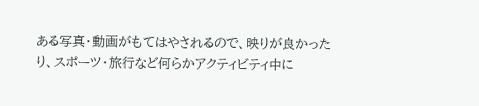ある写真・動画がもてはやされるので、映りが良かったり、スポーツ・旅行など何らかアクティビティ中に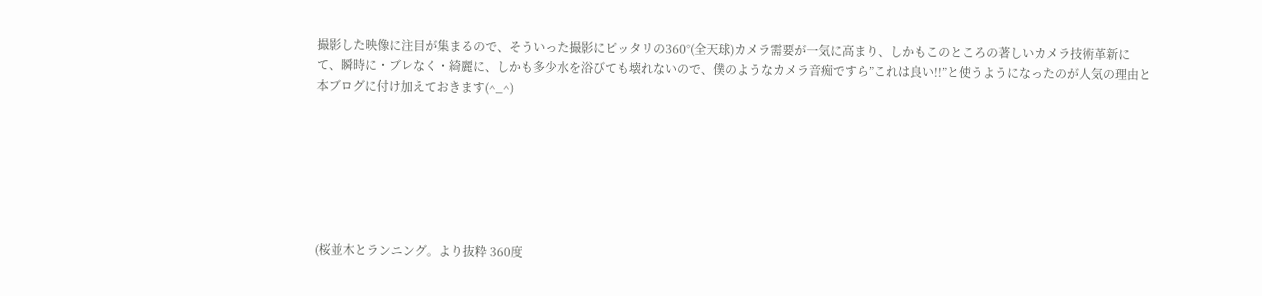撮影した映像に注目が集まるので、そういった撮影にピッタリの360°(全天球)カメラ需要が一気に高まり、しかもこのところの著しいカメラ技術革新にて、瞬時に・ブレなく・綺麗に、しかも多少水を浴びても壊れないので、僕のようなカメラ音痴ですら”これは良い!!”と使うようになったのが人気の理由と本ブログに付け加えておきます(^_^)







(桜並木とランニング。より抜粋 360度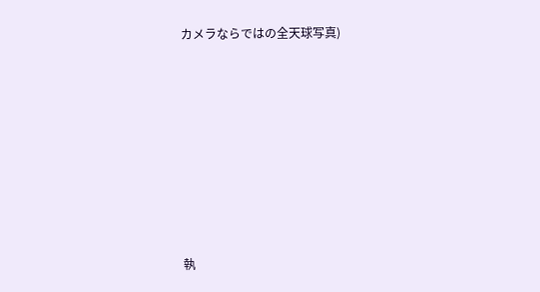カメラならではの全天球写真)









執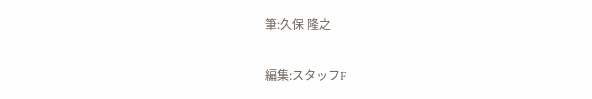筆:久保 隆之

編集:スタッフF